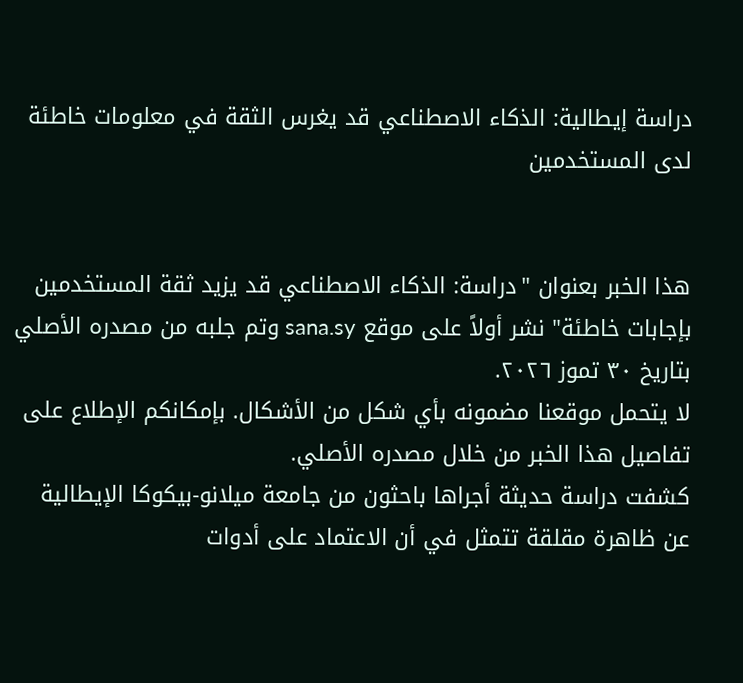دراسة إيطالية: الذكاء الاصطناعي قد يغرس الثقة في معلومات خاطئة لدى المستخدمين


هذا الخبر بعنوان "دراسة: الذكاء الاصطناعي قد يزيد ثقة المستخدمين بإجابات خاطئة" نشر أولاً على موقع sana.sy وتم جلبه من مصدره الأصلي بتاريخ ٣٠ تموز ٢٠٢٦.
لا يتحمل موقعنا مضمونه بأي شكل من الأشكال. بإمكانكم الإطلاع على تفاصيل هذا الخبر من خلال مصدره الأصلي.
كشفت دراسة حديثة أجراها باحثون من جامعة ميلانو-بيكوكا الإيطالية عن ظاهرة مقلقة تتمثل في أن الاعتماد على أدوات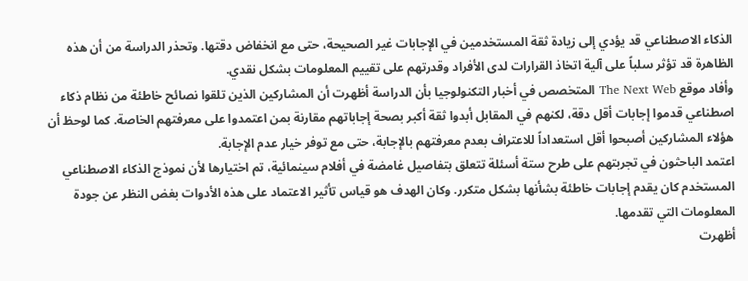الذكاء الاصطناعي قد يؤدي إلى زيادة ثقة المستخدمين في الإجابات غير الصحيحة، حتى مع انخفاض دقتها. وتحذر الدراسة من أن هذه الظاهرة قد تؤثر سلباً على آلية اتخاذ القرارات لدى الأفراد وقدرتهم على تقييم المعلومات بشكل نقدي.
وأفاد موقع The Next Web المتخصص في أخبار التكنولوجيا بأن الدراسة أظهرت أن المشاركين الذين تلقوا نصائح خاطئة من نظام ذكاء اصطناعي قدموا إجابات أقل دقة، لكنهم في المقابل أبدوا ثقة أكبر بصحة إجاباتهم مقارنة بمن اعتمدوا على معرفتهم الخاصة. كما لوحظ أن هؤلاء المشاركين أصبحوا أقل استعداداً للاعتراف بعدم معرفتهم بالإجابة، حتى مع توفر خيار عدم الإجابة.
اعتمد الباحثون في تجربتهم على طرح ستة أسئلة تتعلق بتفاصيل غامضة في أفلام سينمائية، تم اختيارها لأن نموذج الذكاء الاصطناعي المستخدم كان يقدم إجابات خاطئة بشأنها بشكل متكرر. وكان الهدف هو قياس تأثير الاعتماد على هذه الأدوات بغض النظر عن جودة المعلومات التي تقدمها.
أظهرت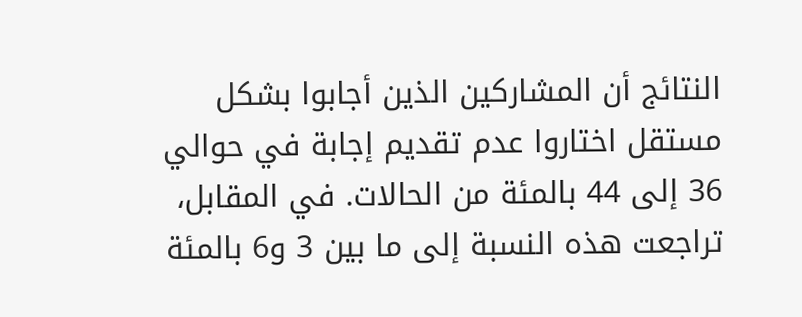النتائج أن المشاركين الذين أجابوا بشكل مستقل اختاروا عدم تقديم إجابة في حوالي 36 إلى 44 بالمئة من الحالات. في المقابل، تراجعت هذه النسبة إلى ما بين 3 و6 بالمئة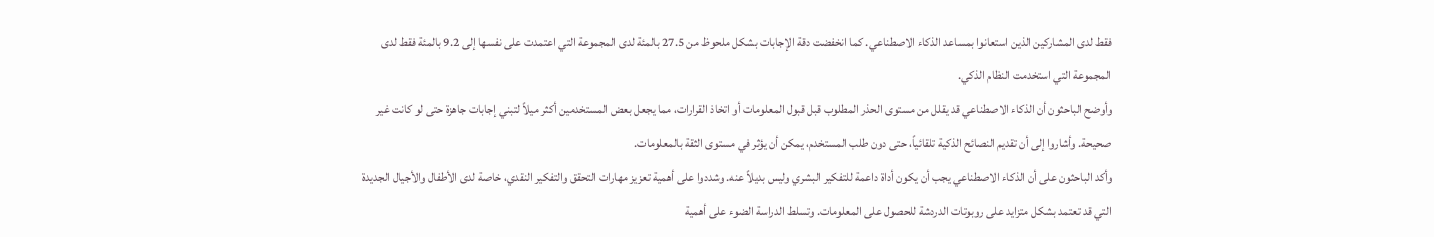فقط لدى المشاركين الذين استعانوا بمساعد الذكاء الاصطناعي. كما انخفضت دقة الإجابات بشكل ملحوظ من 27.5 بالمئة لدى المجموعة التي اعتمدت على نفسها إلى 9.2 بالمئة فقط لدى المجموعة التي استخدمت النظام الذكي.
وأوضح الباحثون أن الذكاء الاصطناعي قد يقلل من مستوى الحذر المطلوب قبل قبول المعلومات أو اتخاذ القرارات، مما يجعل بعض المستخدمين أكثر ميلاً لتبني إجابات جاهزة حتى لو كانت غير صحيحة. وأشاروا إلى أن تقديم النصائح الذكية تلقائياً، حتى دون طلب المستخدم، يمكن أن يؤثر في مستوى الثقة بالمعلومات.
وأكد الباحثون على أن الذكاء الاصطناعي يجب أن يكون أداة داعمة للتفكير البشري وليس بديلاً عنه. وشددوا على أهمية تعزيز مهارات التحقق والتفكير النقدي، خاصة لدى الأطفال والأجيال الجديدة التي قد تعتمد بشكل متزايد على روبوتات الدردشة للحصول على المعلومات. وتسلط الدراسة الضوء على أهمية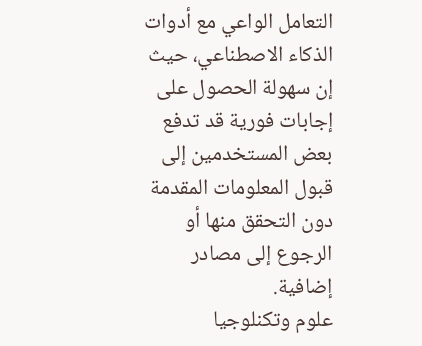التعامل الواعي مع أدوات الذكاء الاصطناعي، حيث إن سهولة الحصول على إجابات فورية قد تدفع بعض المستخدمين إلى قبول المعلومات المقدمة دون التحقق منها أو الرجوع إلى مصادر إضافية.
علوم وتكنلوجيا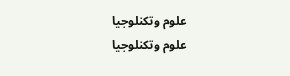علوم وتكنلوجيا
علوم وتكنلوجيا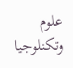علوم وتكنلوجيا